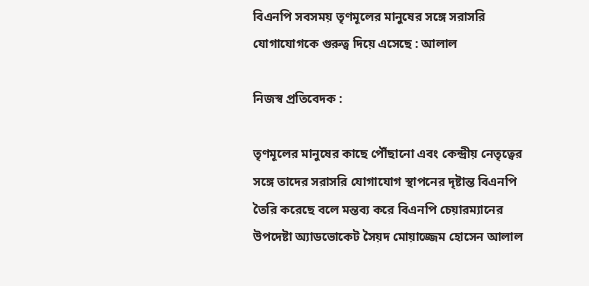বিএনপি সবসময় তৃণমূলের মানুষের সঙ্গে সরাসরি যোগাযোগকে গুরুত্ব দিয়ে এসেছে : আলাল

নিজস্ব প্রতিবেদক :

তৃণমূলের মানুষের কাছে পৌঁছানো এবং কেন্দ্রীয় নেতৃত্বের সঙ্গে তাদের সরাসরি যোগাযোগ স্থাপনের দৃষ্টান্ত বিএনপি তৈরি করেছে বলে মন্তব্য করে বিএনপি চেয়ারম্যানের উপদেষ্টা অ্যাডভোকেট সৈয়দ মোয়াজ্জেম হোসেন আলাল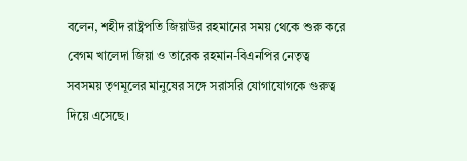বলেন, শহীদ রাষ্ট্রপতি জিয়াউর রহমানের সময় থেকে শুরু করে বেগম খালেদা জিয়া ও তারেক রহমান-বিএনপির নেতৃত্ব সবসময় তৃণমূলের মানুষের সঙ্গে সরাসরি যোগাযোগকে গুরুত্ব দিয়ে এসেছে।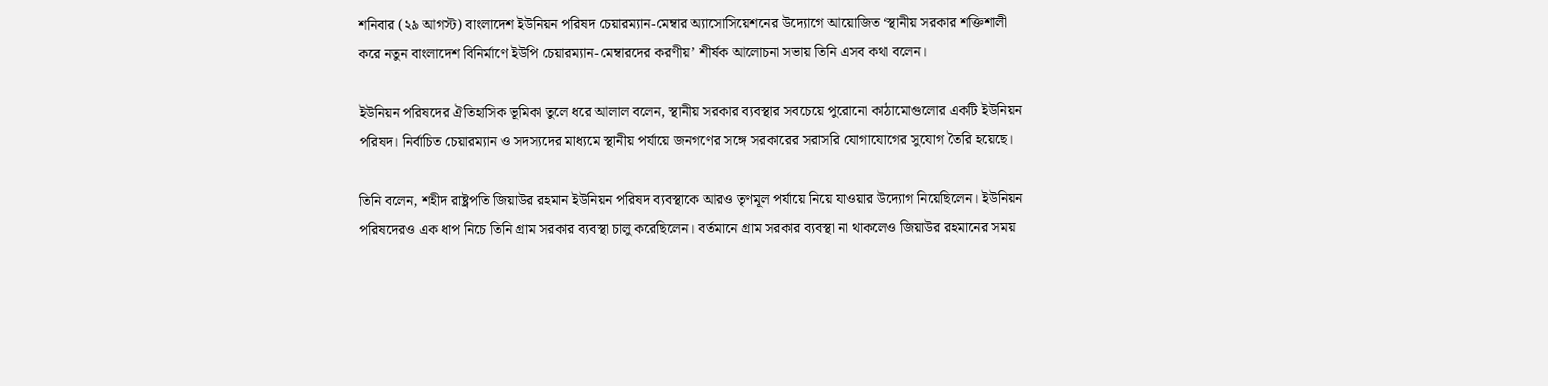শনিবার (২৯ আগস্ট) বাংলাদেশ ইউনিয়ন পরিষদ চেয়ারম্যান-মেম্বার অ্যাসোসিয়েশনের উদ্যোগে আয়োজিত ‘স্থানীয় সরকার শক্তিশালী করে নতুন বাংলাদেশ বিনির্মাণে ইউপি চেয়ারম্যান-মেম্বারদের করণীয়’ শীর্ষক আলোচনা সভায় তিনি এসব কথা বলেন।

ইউনিয়ন পরিষদের ঐতিহাসিক ভূমিকা তুলে ধরে আলাল বলেন, স্থানীয় সরকার ব্যবস্থার সবচেয়ে পুরোনো কাঠামোগুলোর একটি ইউনিয়ন পরিষদ। নির্বাচিত চেয়ারম্যান ও সদস্যদের মাধ্যমে স্থানীয় পর্যায়ে জনগণের সঙ্গে সরকারের সরাসরি যোগাযোগের সুযোগ তৈরি হয়েছে।

তিনি বলেন, শহীদ রাষ্ট্রপতি জিয়াউর রহমান ইউনিয়ন পরিষদ ব্যবস্থাকে আরও তৃণমূল পর্যায়ে নিয়ে যাওয়ার উদ্যোগ নিয়েছিলেন। ইউনিয়ন পরিষদেরও এক ধাপ নিচে তিনি গ্রাম সরকার ব্যবস্থা চালু করেছিলেন। বর্তমানে গ্রাম সরকার ব্যবস্থা না থাকলেও জিয়াউর রহমানের সময়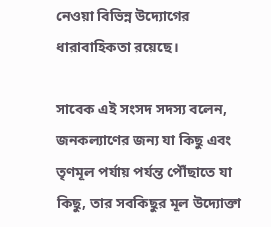নেওয়া বিভিন্ন উদ্যোগের ধারাবাহিকতা রয়েছে।

সাবেক এই সংসদ সদস্য বলেন, জনকল্যাণের জন্য যা কিছু এবং তৃণমূল পর্যায় পর্যন্ত পৌঁছাতে যা কিছু, তার সবকিছুর মূল উদ্যোক্তা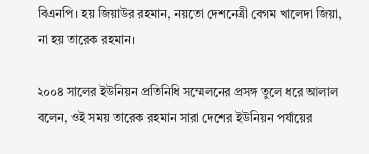বিএনপি। হয় জিয়াউর রহমান, নয়তো দেশনেত্রী বেগম খালেদা জিয়া, না হয় তারেক রহমান।

২০০৪ সালের ইউনিয়ন প্রতিনিধি সম্মেলনের প্রসঙ্গ তুলে ধরে আলাল বলেন, ওই সময় তারেক রহমান সারা দেশের ইউনিয়ন পর্যায়ের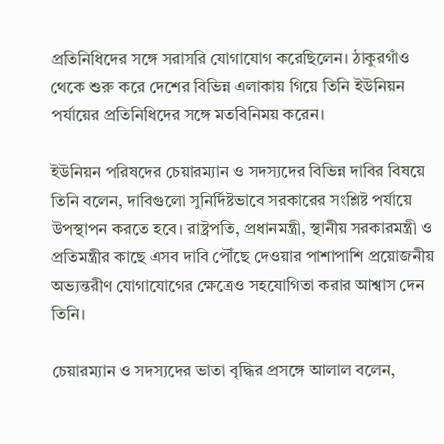প্রতিনিধিদের সঙ্গে সরাসরি যোগাযোগ করেছিলেন। ঠাকুরগাঁও থেকে শুরু করে দেশের বিভিন্ন এলাকায় গিয়ে তিনি ইউনিয়ন পর্যায়ের প্রতিনিধিদের সঙ্গে মতবিনিময় করেন।

ইউনিয়ন পরিষদের চেয়ারম্যান ও সদস্যদের বিভিন্ন দাবির বিষয়ে তিনি বলেন, দাবিগুলো সুনির্দিষ্টভাবে সরকারের সংশ্লিষ্ট পর্যায়ে উপস্থাপন করতে হবে। রাষ্ট্রপতি, প্রধানমন্ত্রী, স্থানীয় সরকারমন্ত্রী ও প্রতিমন্ত্রীর কাছে এসব দাবি পৌঁছে দেওয়ার পাশাপাশি প্রয়োজনীয় অভ্যন্তরীণ যোগাযোগের ক্ষেত্রেও সহযোগিতা করার আশ্বাস দেন তিনি।

চেয়ারম্যান ও সদস্যদের ভাতা বৃদ্ধির প্রসঙ্গে আলাল বলেন,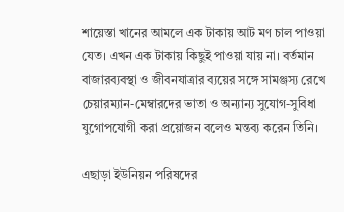শায়েস্তা খানের আমলে এক টাকায় আট মণ চাল পাওয়া যেত। এখন এক টাকায় কিছুই পাওয়া যায় না। বর্তমান বাজারব্যবস্থা ও জীবনযাত্রার ব্যয়ের সঙ্গে সামঞ্জস্য রেখে চেয়ারম্যান-মেম্বারদের ভাতা ও অন্যান্য সুযোগ-সুবিধা যুগোপযোগী করা প্রয়োজন বলেও মন্তব্য করেন তিনি।

এছাড়া ইউনিয়ন পরিষদের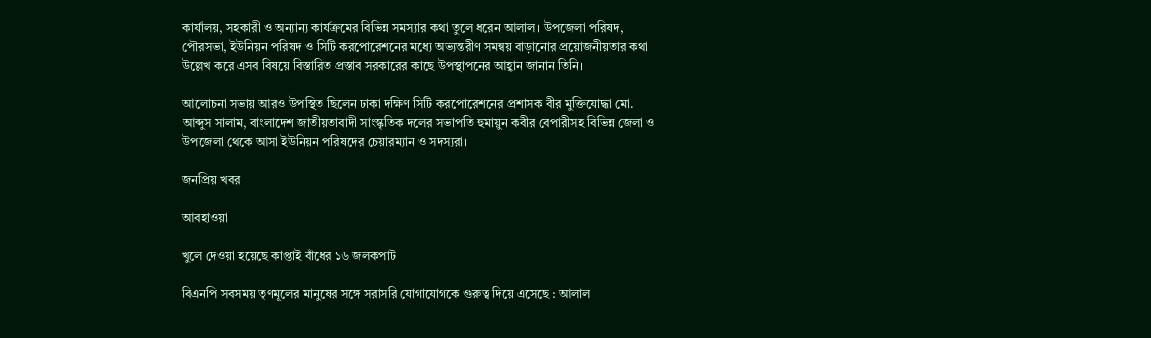কার্যালয়, সহকারী ও অন্যান্য কার্যক্রমের বিভিন্ন সমস্যার কথা তুলে ধরেন আলাল। উপজেলা পরিষদ, পৌরসভা, ইউনিয়ন পরিষদ ও সিটি করপোরেশনের মধ্যে অভ্যন্তরীণ সমন্বয় বাড়ানোর প্রয়োজনীয়তার কথা উল্লেখ করে এসব বিষয়ে বিস্তারিত প্রস্তাব সরকারের কাছে উপস্থাপনের আহ্বান জানান তিনি।

আলোচনা সভায় আরও উপস্থিত ছিলেন ঢাকা দক্ষিণ সিটি করপোরেশনের প্রশাসক বীর মুক্তিযোদ্ধা মো. আব্দুস সালাম, বাংলাদেশ জাতীয়তাবাদী সাংস্কৃতিক দলের সভাপতি হুমায়ুন কবীর বেপারীসহ বিভিন্ন জেলা ও উপজেলা থেকে আসা ইউনিয়ন পরিষদের চেয়ারম্যান ও সদস্যরা।

জনপ্রিয় খবর

আবহাওয়া

খুলে দেওয়া হয়েছে কাপ্তাই বাঁধের ১৬ জলকপাট

বিএনপি সবসময় তৃণমূলের মানুষের সঙ্গে সরাসরি যোগাযোগকে গুরুত্ব দিয়ে এসেছে : আলাল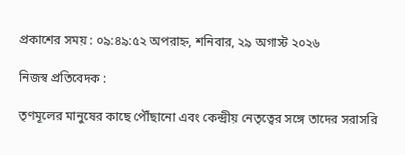প্রকাশের সময় : ০৯:৪৯:৫২ অপরাহ্ন, শনিবার, ২৯ অগাস্ট ২০২৬

নিজস্ব প্রতিবেদক :

তৃণমূলের মানুষের কাছে পৌঁছানো এবং কেন্দ্রীয় নেতৃত্বের সঙ্গে তাদের সরাসরি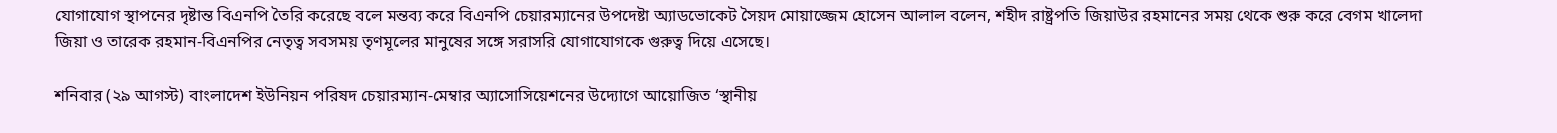যোগাযোগ স্থাপনের দৃষ্টান্ত বিএনপি তৈরি করেছে বলে মন্তব্য করে বিএনপি চেয়ারম্যানের উপদেষ্টা অ্যাডভোকেট সৈয়দ মোয়াজ্জেম হোসেন আলাল বলেন, শহীদ রাষ্ট্রপতি জিয়াউর রহমানের সময় থেকে শুরু করে বেগম খালেদা জিয়া ও তারেক রহমান-বিএনপির নেতৃত্ব সবসময় তৃণমূলের মানুষের সঙ্গে সরাসরি যোগাযোগকে গুরুত্ব দিয়ে এসেছে।

শনিবার (২৯ আগস্ট) বাংলাদেশ ইউনিয়ন পরিষদ চেয়ারম্যান-মেম্বার অ্যাসোসিয়েশনের উদ্যোগে আয়োজিত ‘স্থানীয়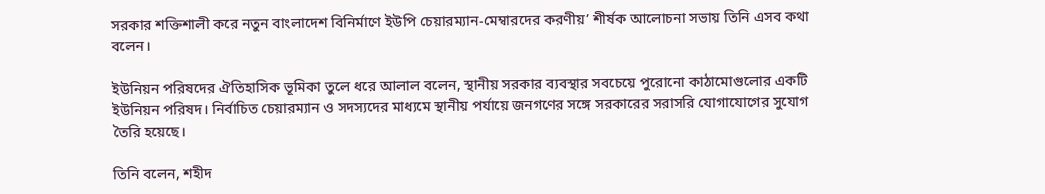সরকার শক্তিশালী করে নতুন বাংলাদেশ বিনির্মাণে ইউপি চেয়ারম্যান-মেম্বারদের করণীয়’ শীর্ষক আলোচনা সভায় তিনি এসব কথা বলেন।

ইউনিয়ন পরিষদের ঐতিহাসিক ভূমিকা তুলে ধরে আলাল বলেন, স্থানীয় সরকার ব্যবস্থার সবচেয়ে পুরোনো কাঠামোগুলোর একটি ইউনিয়ন পরিষদ। নির্বাচিত চেয়ারম্যান ও সদস্যদের মাধ্যমে স্থানীয় পর্যায়ে জনগণের সঙ্গে সরকারের সরাসরি যোগাযোগের সুযোগ তৈরি হয়েছে।

তিনি বলেন, শহীদ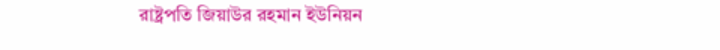রাষ্ট্রপতি জিয়াউর রহমান ইউনিয়ন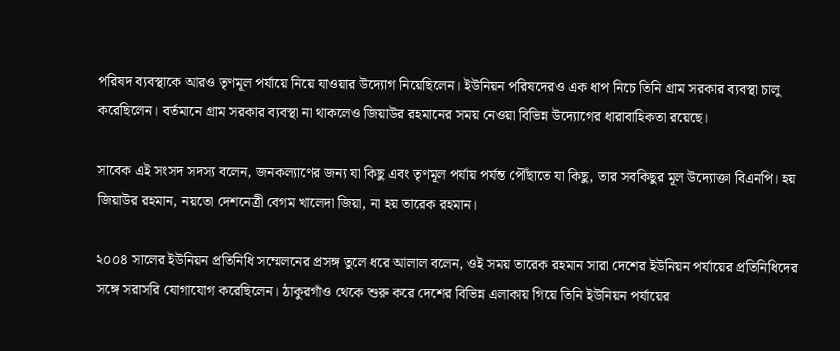পরিষদ ব্যবস্থাকে আরও তৃণমূল পর্যায়ে নিয়ে যাওয়ার উদ্যোগ নিয়েছিলেন। ইউনিয়ন পরিষদেরও এক ধাপ নিচে তিনি গ্রাম সরকার ব্যবস্থা চালু করেছিলেন। বর্তমানে গ্রাম সরকার ব্যবস্থা না থাকলেও জিয়াউর রহমানের সময় নেওয়া বিভিন্ন উদ্যোগের ধারাবাহিকতা রয়েছে।

সাবেক এই সংসদ সদস্য বলেন, জনকল্যাণের জন্য যা কিছু এবং তৃণমূল পর্যায় পর্যন্ত পৌঁছাতে যা কিছু, তার সবকিছুর মূল উদ্যোক্তা বিএনপি। হয় জিয়াউর রহমান, নয়তো দেশনেত্রী বেগম খালেদা জিয়া, না হয় তারেক রহমান।

২০০৪ সালের ইউনিয়ন প্রতিনিধি সম্মেলনের প্রসঙ্গ তুলে ধরে আলাল বলেন, ওই সময় তারেক রহমান সারা দেশের ইউনিয়ন পর্যায়ের প্রতিনিধিদের সঙ্গে সরাসরি যোগাযোগ করেছিলেন। ঠাকুরগাঁও থেকে শুরু করে দেশের বিভিন্ন এলাকায় গিয়ে তিনি ইউনিয়ন পর্যায়ের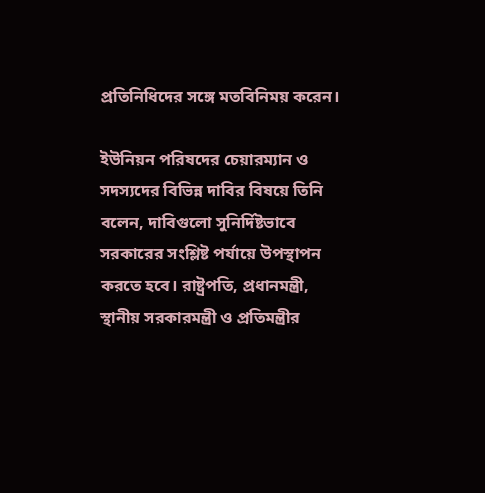প্রতিনিধিদের সঙ্গে মতবিনিময় করেন।

ইউনিয়ন পরিষদের চেয়ারম্যান ও সদস্যদের বিভিন্ন দাবির বিষয়ে তিনি বলেন, দাবিগুলো সুনির্দিষ্টভাবে সরকারের সংশ্লিষ্ট পর্যায়ে উপস্থাপন করতে হবে। রাষ্ট্রপতি, প্রধানমন্ত্রী, স্থানীয় সরকারমন্ত্রী ও প্রতিমন্ত্রীর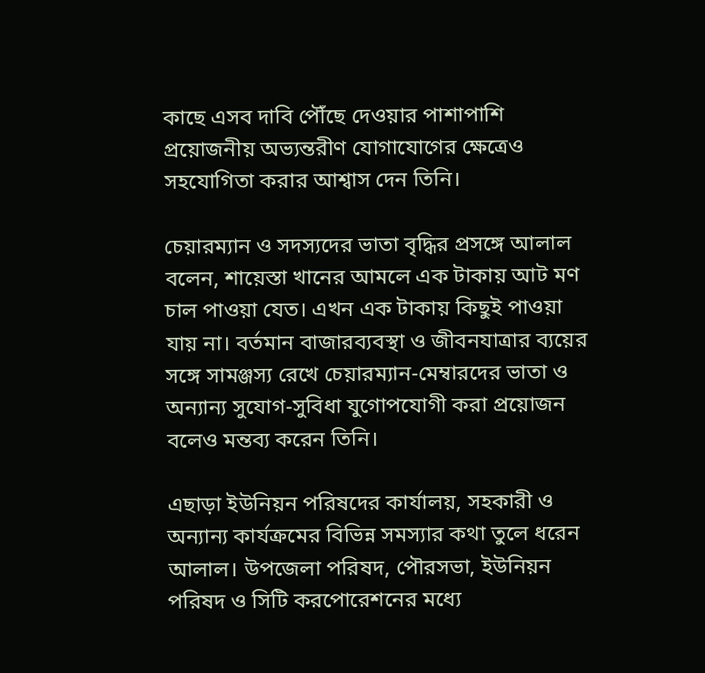কাছে এসব দাবি পৌঁছে দেওয়ার পাশাপাশি প্রয়োজনীয় অভ্যন্তরীণ যোগাযোগের ক্ষেত্রেও সহযোগিতা করার আশ্বাস দেন তিনি।

চেয়ারম্যান ও সদস্যদের ভাতা বৃদ্ধির প্রসঙ্গে আলাল বলেন, শায়েস্তা খানের আমলে এক টাকায় আট মণ চাল পাওয়া যেত। এখন এক টাকায় কিছুই পাওয়া যায় না। বর্তমান বাজারব্যবস্থা ও জীবনযাত্রার ব্যয়ের সঙ্গে সামঞ্জস্য রেখে চেয়ারম্যান-মেম্বারদের ভাতা ও অন্যান্য সুযোগ-সুবিধা যুগোপযোগী করা প্রয়োজন বলেও মন্তব্য করেন তিনি।

এছাড়া ইউনিয়ন পরিষদের কার্যালয়, সহকারী ও অন্যান্য কার্যক্রমের বিভিন্ন সমস্যার কথা তুলে ধরেন আলাল। উপজেলা পরিষদ, পৌরসভা, ইউনিয়ন পরিষদ ও সিটি করপোরেশনের মধ্যে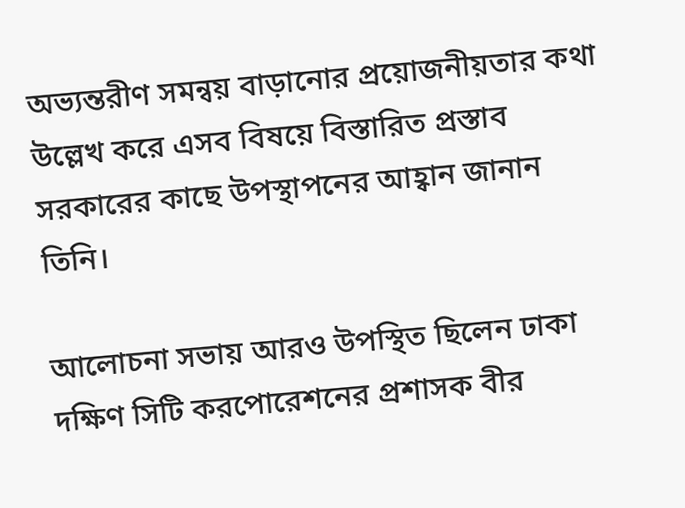অভ্যন্তরীণ সমন্বয় বাড়ানোর প্রয়োজনীয়তার কথা উল্লেখ করে এসব বিষয়ে বিস্তারিত প্রস্তাব সরকারের কাছে উপস্থাপনের আহ্বান জানান তিনি।

আলোচনা সভায় আরও উপস্থিত ছিলেন ঢাকা দক্ষিণ সিটি করপোরেশনের প্রশাসক বীর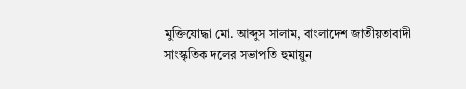মুক্তিযোদ্ধা মো. আব্দুস সালাম, বাংলাদেশ জাতীয়তাবাদী সাংস্কৃতিক দলের সভাপতি হুমায়ুন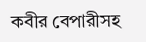কবীর বেপারীসহ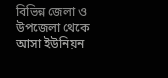বিভিন্ন জেলা ও উপজেলা থেকে আসা ইউনিয়ন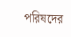পরিষদের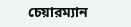চেয়ারম্যান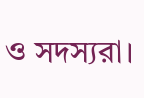ও সদস্যরা।